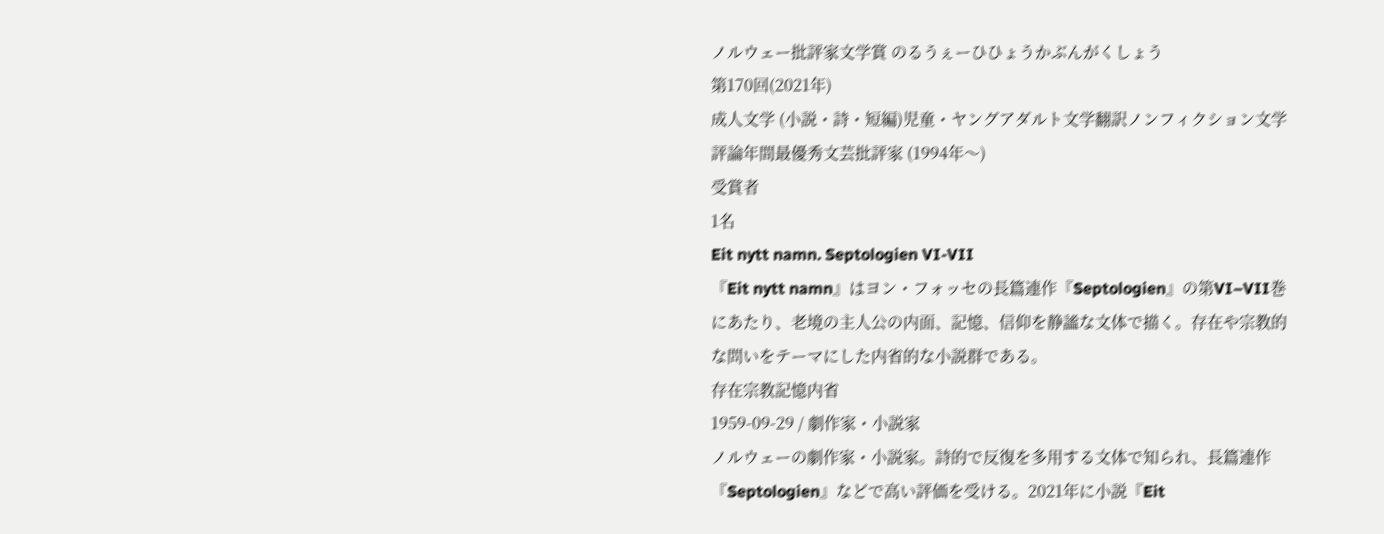ノルウェー批評家文学賞 のるうぇーひひょうかぶんがくしょう
第170回(2021年)
成人文学 (小説・詩・短編)児童・ヤングアダルト文学翻訳ノンフィクション文学評論年間最優秀文芸批評家 (1994年〜)
受賞者
1名
Eit nytt namn. Septologien VI-VII
『Eit nytt namn』はヨン・フォッセの長篇連作『Septologien』の第VI–VII巻にあたり、老境の主人公の内面、記憶、信仰を静謐な文体で描く。存在や宗教的な問いをテーマにした内省的な小説群である。
存在宗教記憶内省
1959-09-29 / 劇作家・小説家
ノルウェーの劇作家・小説家。詩的で反復を多用する文体で知られ、長篇連作『Septologien』などで高い評価を受ける。2021年に小説『Eit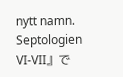nytt namn. Septologien VI-VII』で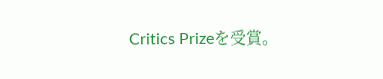Critics Prizeを受賞。